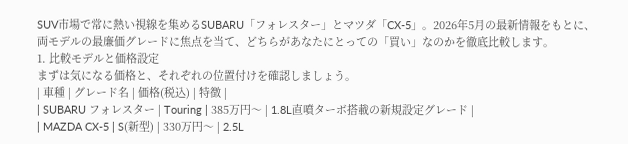SUV市場で常に熱い視線を集めるSUBARU「フォレスター」とマツダ「CX-5」。2026年5月の最新情報をもとに、両モデルの最廉価グレードに焦点を当て、どちらがあなたにとっての「買い」なのかを徹底比較します。
1. 比較モデルと価格設定
まずは気になる価格と、それぞれの位置付けを確認しましょう。
| 車種 | グレード名 | 価格(税込) | 特徴 |
| SUBARU フォレスター | Touring | 385万円〜 | 1.8L直噴ターボ搭載の新規設定グレード |
| MAZDA CX-5 | S(新型) | 330万円〜 | 2.5L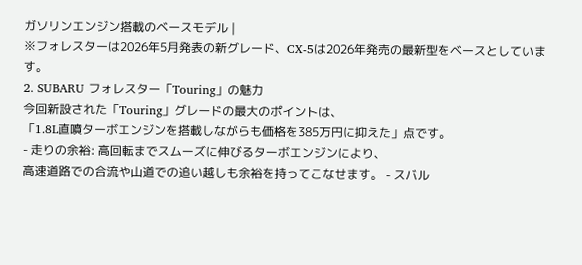ガソリンエンジン搭載のベースモデル |
※フォレスターは2026年5月発表の新グレード、CX-5は2026年発売の最新型をベースとしています。
2. SUBARU フォレスター「Touring」の魅力
今回新設された「Touring」グレードの最大のポイントは、
「1.8L直噴ターボエンジンを搭載しながらも価格を385万円に抑えた」点です。
- 走りの余裕: 高回転までスムーズに伸びるターボエンジンにより、
高速道路での合流や山道での追い越しも余裕を持ってこなせます。 - スバル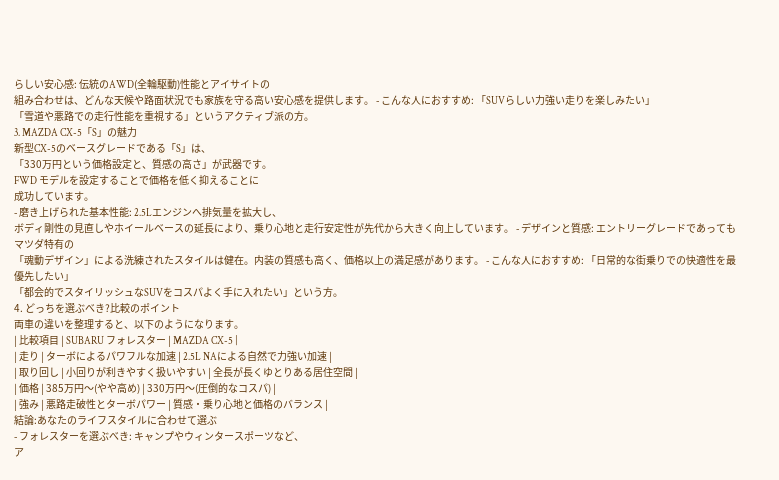らしい安心感: 伝統のAWD(全輪駆動)性能とアイサイトの
組み合わせは、どんな天候や路面状況でも家族を守る高い安心感を提供します。 - こんな人におすすめ: 「SUVらしい力強い走りを楽しみたい」
「雪道や悪路での走行性能を重視する」というアクティブ派の方。
3. MAZDA CX-5「S」の魅力
新型CX-5のベースグレードである「S」は、
「330万円という価格設定と、質感の高さ」が武器です。
FWD モデルを設定することで価格を低く抑えることに
成功しています。
- 磨き上げられた基本性能: 2.5Lエンジンへ排気量を拡大し、
ボディ剛性の見直しやホイールベースの延長により、乗り心地と走行安定性が先代から大きく向上しています。 - デザインと質感: エントリーグレードであってもマツダ特有の
「魂動デザイン」による洗練されたスタイルは健在。内装の質感も高く、価格以上の満足感があります。 - こんな人におすすめ: 「日常的な街乗りでの快適性を最優先したい」
「都会的でスタイリッシュなSUVをコスパよく手に入れたい」という方。
4. どっちを選ぶべき?比較のポイント
両車の違いを整理すると、以下のようになります。
| 比較項目 | SUBARU フォレスター | MAZDA CX-5 |
| 走り | ターボによるパワフルな加速 | 2.5L NAによる自然で力強い加速 |
| 取り回し | 小回りが利きやすく扱いやすい | 全長が長くゆとりある居住空間 |
| 価格 | 385万円〜(やや高め) | 330万円〜(圧倒的なコスパ) |
| 強み | 悪路走破性とターボパワー | 質感・乗り心地と価格のバランス |
結論:あなたのライフスタイルに合わせて選ぶ
- フォレスターを選ぶべき: キャンプやウィンタースポーツなど、
ア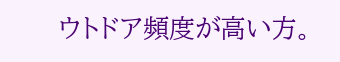ウトドア頻度が高い方。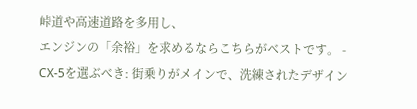峠道や高速道路を多用し、
エンジンの「余裕」を求めるならこちらがベストです。 - CX-5を選ぶべき: 街乗りがメインで、洗練されたデザイン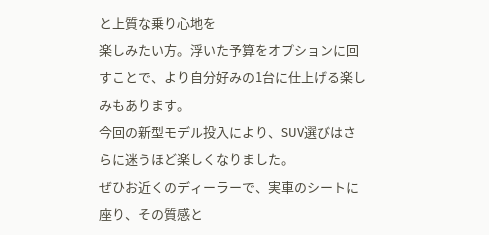と上質な乗り心地を
楽しみたい方。浮いた予算をオプションに回すことで、より自分好みの1台に仕上げる楽しみもあります。
今回の新型モデル投入により、SUV選びはさらに迷うほど楽しくなりました。
ぜひお近くのディーラーで、実車のシートに座り、その質感と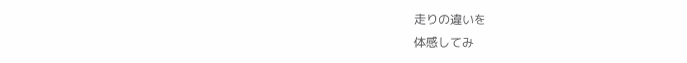走りの違いを
体感してみ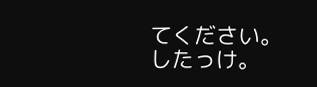てください。
したっけ。